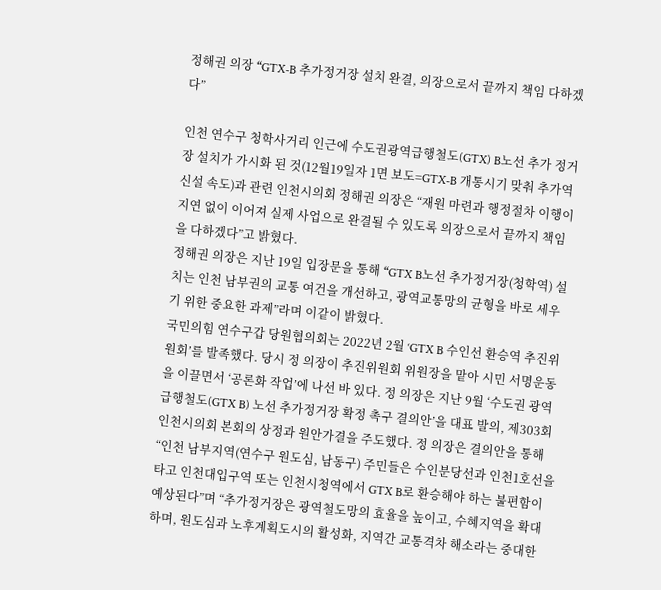정해권 의장 “GTX-B 추가정거장 설치 완결, 의장으로서 끝까지 책임 다하겠다”

인천 연수구 청학사거리 인근에 수도권광역급행철도(GTX) B노선 추가 정거장 설치가 가시화 된 것(12월19일자 1면 보도=GTX-B 개통시기 맞춰 추가역 신설 속도)과 관련 인천시의회 정해권 의장은 “재원 마련과 행정절차 이행이 지연 없이 이어져 실제 사업으로 완결될 수 있도록 의장으로서 끝까지 책임을 다하겠다”고 밝혔다.
정해권 의장은 지난 19일 입장문을 통해 “GTX B노선 추가정거장(청학역) 설치는 인천 남부권의 교통 여건을 개선하고, 광역교통망의 균형을 바로 세우기 위한 중요한 과제”라며 이같이 밝혔다.
국민의힘 연수구갑 당원협의회는 2022년 2월 ‘GTX B 수인선 환승역 추진위원회’를 발족했다. 당시 정 의장이 추진위원회 위원장을 맡아 시민 서명운동을 이끌면서 ‘공론화 작업’에 나선 바 있다. 정 의장은 지난 9월 ‘수도권 광역급행철도(GTX B) 노선 추가정거장 확정 촉구 결의안’을 대표 발의, 제303회 인천시의회 본회의 상정과 원안가결을 주도했다. 정 의장은 결의안을 통해 “인천 남부지역(연수구 원도심, 남동구) 주민들은 수인분당선과 인천1호선을 타고 인천대입구역 또는 인천시청역에서 GTX B로 환승해야 하는 불편함이 예상된다”며 “추가정거장은 광역철도망의 효율을 높이고, 수혜지역을 확대하며, 원도심과 노후계획도시의 활성화, 지역간 교통격차 해소라는 중대한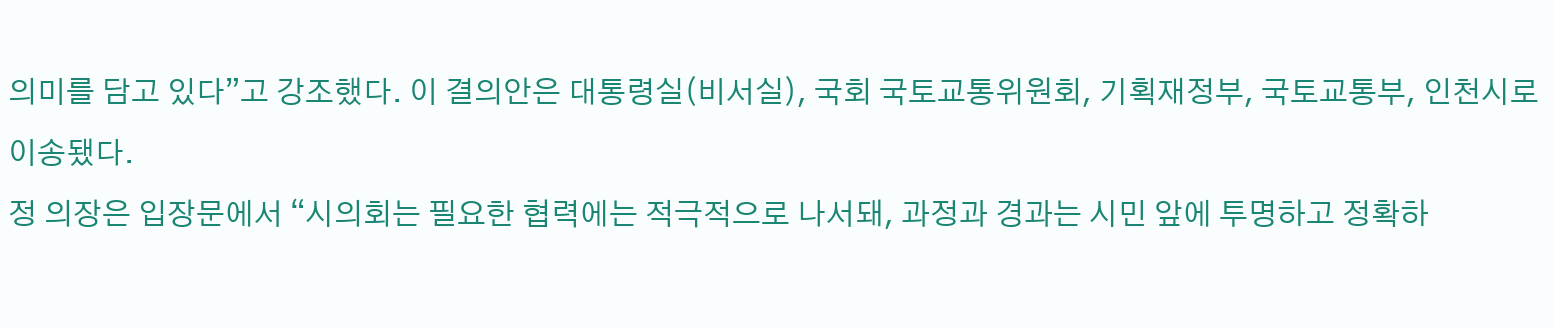의미를 담고 있다”고 강조했다. 이 결의안은 대통령실(비서실), 국회 국토교통위원회, 기획재정부, 국토교통부, 인천시로 이송됐다.
정 의장은 입장문에서 “시의회는 필요한 협력에는 적극적으로 나서돼, 과정과 경과는 시민 앞에 투명하고 정확하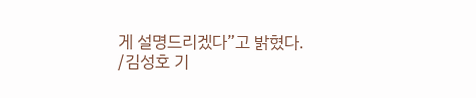게 설명드리겠다”고 밝혔다.
/김성호 기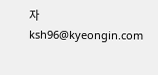자 ksh96@kyeongin.com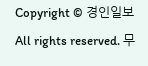Copyright © 경인일보 All rights reserved. 무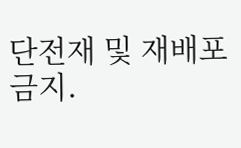단전재 및 재배포 금지.